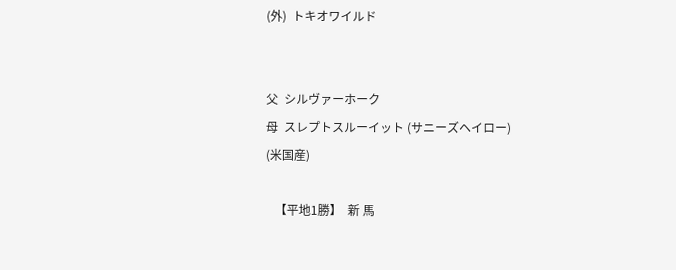(外)  トキオワイルド


父  シルヴァーホーク
母  スレプトスルーイット (サニーズヘイロー)
(米国産)

   【平地1勝】  新 馬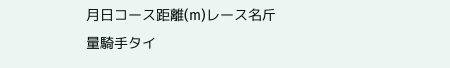月日コース距離(m)レース名斤量騎手タイ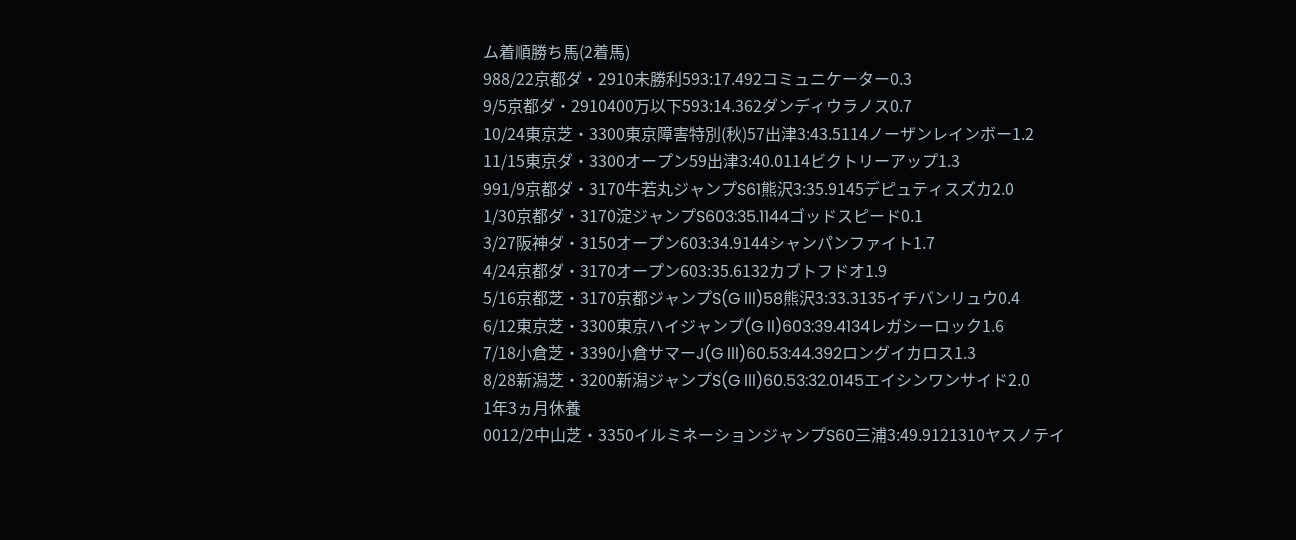ム着順勝ち馬(2着馬)
988/22京都ダ・2910未勝利593:17.492コミュニケーター0.3
9/5京都ダ・2910400万以下593:14.362ダンディウラノス0.7
10/24東京芝・3300東京障害特別(秋)57出津3:43.5114ノーザンレインボー1.2
11/15東京ダ・3300オープン59出津3:40.0114ビクトリーアップ1.3
991/9京都ダ・3170牛若丸ジャンプS61熊沢3:35.9145デピュティスズカ2.0
1/30京都ダ・3170淀ジャンプS603:35.1144ゴッドスピード0.1
3/27阪神ダ・3150オープン603:34.9144シャンパンファイト1.7
4/24京都ダ・3170オープン603:35.6132カブトフドオ1.9
5/16京都芝・3170京都ジャンプS(G lll)58熊沢3:33.3135イチバンリュウ0.4
6/12東京芝・3300東京ハイジャンプ(G ll)603:39.4134レガシーロック1.6
7/18小倉芝・3390小倉サマーJ(G lll)60.53:44.392ロングイカロス1.3
8/28新潟芝・3200新潟ジャンプS(G lll)60.53:32.0145エイシンワンサイド2.0
1年3ヵ月休養
0012/2中山芝・3350イルミネーションジャンプS60三浦3:49.9121310ヤスノテイ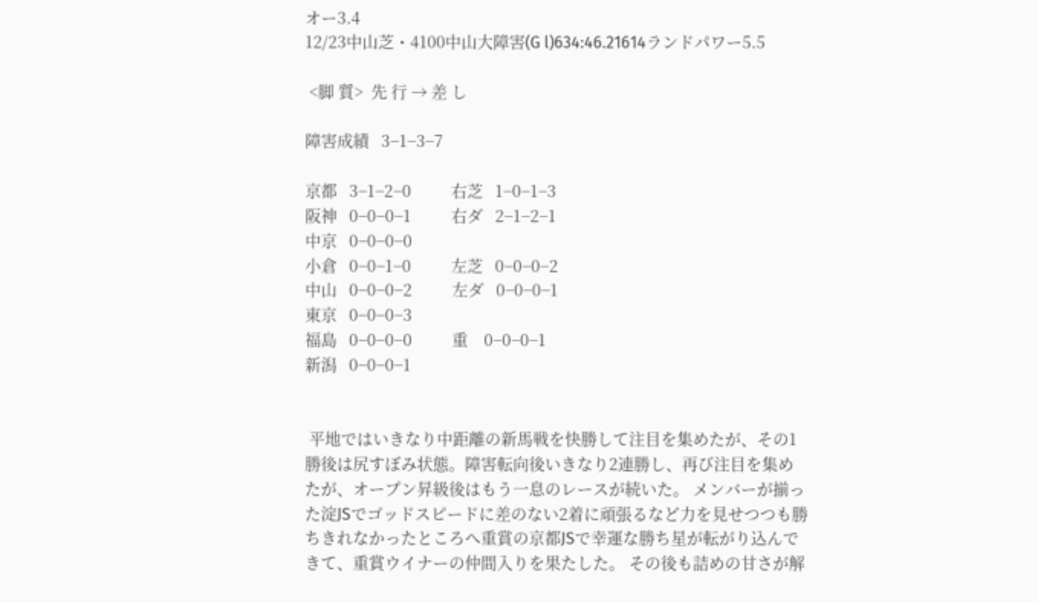オー3.4
12/23中山芝・4100中山大障害(G l)634:46.21614ランドパワー5.5

 <脚 質>  先 行 → 差 し

障害成績   3−1−3−7

京都   3−1−2−0          右芝   1−0−1−3
阪神   0−0−0−1          右ダ   2−1−2−1
中京   0−0−0−0
小倉   0−0−1−0          左芝   0−0−0−2
中山   0−0−0−2          左ダ   0−0−0−1
東京   0−0−0−3
福島   0−0−0−0          重    0−0−0−1
新潟   0−0−0−1


 平地ではいきなり中距離の新馬戦を快勝して注目を集めたが、その1勝後は尻すぼみ状態。障害転向後いきなり2連勝し、再び注目を集めたが、オープン昇級後はもう一息のレースが続いた。 メンバーが揃った淀JSでゴッドスピードに差のない2着に頑張るなど力を見せつつも勝ちきれなかったところへ重賞の京都JSで幸運な勝ち星が転がり込んできて、重賞ウイナーの仲間入りを果たした。 その後も詰めの甘さが解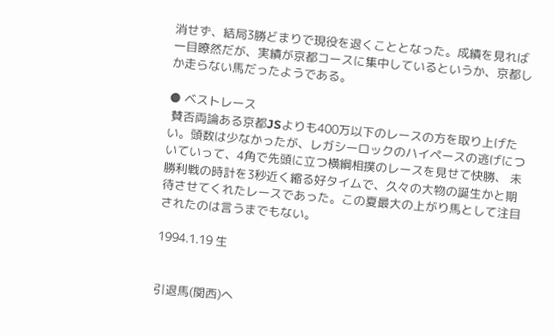消せず、結局3勝どまりで現役を退くこととなった。成績を見れば一目瞭然だが、実績が京都コースに集中しているというか、京都しか走らない馬だったようである。

● ベストレース
 賛否両論ある京都JSよりも400万以下のレースの方を取り上げたい。頭数は少なかったが、レガシーロックのハイペースの逃げについていって、4角で先頭に立つ横綱相撲のレースを見せて快勝、 未勝利戦の時計を3秒近く縮る好タイムで、久々の大物の誕生かと期待させてくれたレースであった。この夏最大の上がり馬として注目されたのは言うまでもない。

1994.1.19 生


引退馬(関西)へ